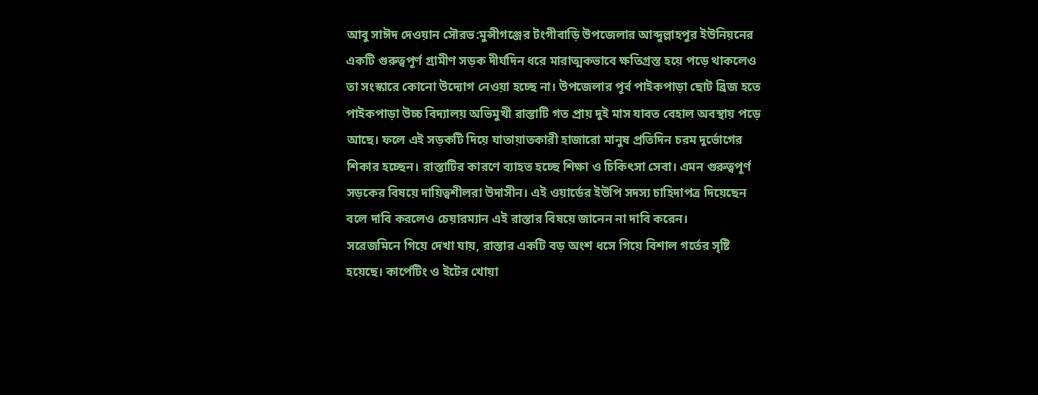আবু সাঈদ দেওয়ান সৌরভ:মুন্সীগঞ্জের টংগীবাড়ি উপজেলার আব্দুল্লাহপুর ইউনিয়নের একটি গুরুত্বপূর্ণ গ্রামীণ সড়ক দীর্ঘদিন ধরে মারাত্মকভাবে ক্ষতিগ্রস্ত হয়ে পড়ে থাকলেও তা সংস্কারে কোনো উদ্যোগ নেওয়া হচ্ছে না। উপজেলার পূর্ব পাইকপাড়া ছোট ব্রিজ হতে পাইকপাড়া উচ্চ বিদ্যালয় অভিমুখী রাস্তাটি গত প্রায় দুই মাস যাবত বেহাল অবস্থায় পড়ে আছে। ফলে এই সড়কটি দিয়ে যাতায়াতকারী হাজারো মানুষ প্রতিদিন চরম দুর্ভোগের শিকার হচ্ছেন। রাস্তাটির কারণে ব্যাহত হচ্ছে শিক্ষা ও চিকিৎসা সেবা। এমন গুরুত্বপূর্ণ সড়কের বিষয়ে দায়িত্বশীলরা উদাসীন। এই ওয়ার্ডের ইউপি সদস্য চাহিদাপত্র দিয়েছেন বলে দাবি করলেও চেয়ারম্যান এই রাস্তার বিষয়ে জানেন না দাবি করেন।
সরেজমিনে গিয়ে দেখা যায়, রাস্তার একটি বড় অংশ ধসে গিয়ে বিশাল গর্তের সৃষ্টি হয়েছে। কার্পেটিং ও ইটের খোয়া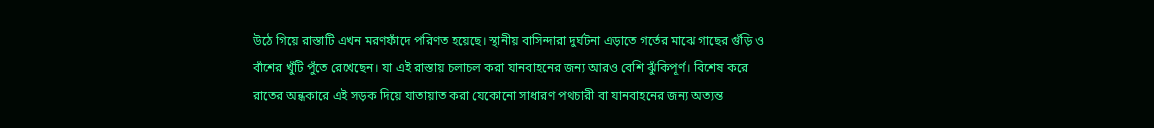উঠে গিয়ে রাস্তাটি এখন মরণফাঁদে পরিণত হয়েছে। স্থানীয় বাসিন্দারা দুর্ঘটনা এড়াতে গর্তের মাঝে গাছের গুঁড়ি ও বাঁশের খুঁটি পুঁতে রেখেছেন। যা এই রাস্তায় চলাচল করা যানবাহনের জন্য আরও বেশি ঝুঁকিপূর্ণ। বিশেষ করে রাতের অন্ধকারে এই সড়ক দিয়ে যাতায়াত করা যেকোনো সাধারণ পথচারী বা যানবাহনের জন্য অত্যন্ত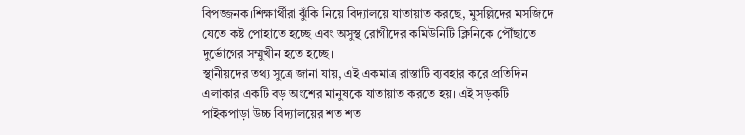বিপজ্জনক।শিক্ষার্থীরা ঝুঁকি নিয়ে বিদ্যালয়ে যাতায়াত করছে, মুসল্লিদের মসজিদে যেতে কষ্ট পোহাতে হচ্ছে এবং অসুস্থ রোগীদের কমিউনিটি ক্লিনিকে পৌঁছাতে দুর্ভোগের সম্মুখীন হতে হচ্ছে।
স্থানীয়দের তথ্য সুত্রে জানা যায়, এই একমাত্র রাস্তাটি ব্যবহার করে প্রতিদিন এলাকার একটি বড় অংশের মানুষকে যাতায়াত করতে হয়। এই সড়কটি পাইকপাড়া উচ্চ বিদ্যালয়ের শত শত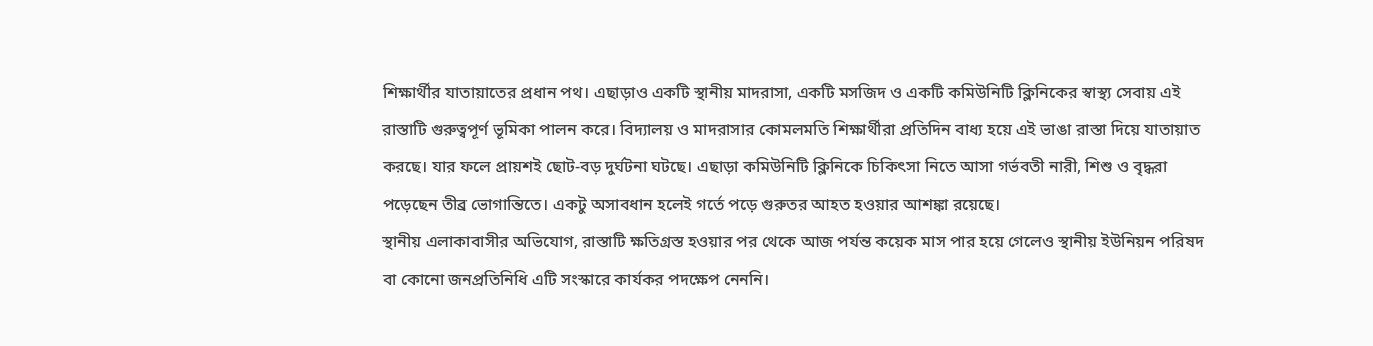শিক্ষার্থীর যাতায়াতের প্রধান পথ। এছাড়াও একটি স্থানীয় মাদরাসা, একটি মসজিদ ও একটি কমিউনিটি ক্লিনিকের স্বাস্থ্য সেবায় এই রাস্তাটি গুরুত্বপূর্ণ ভূমিকা পালন করে। বিদ্যালয় ও মাদরাসার কোমলমতি শিক্ষার্থীরা প্রতিদিন বাধ্য হয়ে এই ভাঙা রাস্তা দিয়ে যাতায়াত করছে। যার ফলে প্রায়শই ছোট-বড় দুর্ঘটনা ঘটছে। এছাড়া কমিউনিটি ক্লিনিকে চিকিৎসা নিতে আসা গর্ভবতী নারী, শিশু ও বৃদ্ধরা পড়েছেন তীব্র ভোগান্তিতে। একটু অসাবধান হলেই গর্তে পড়ে গুরুতর আহত হওয়ার আশঙ্কা রয়েছে।
স্থানীয় এলাকাবাসীর অভিযোগ, রাস্তাটি ক্ষতিগ্রস্ত হওয়ার পর থেকে আজ পর্যন্ত কয়েক মাস পার হয়ে গেলেও স্থানীয় ইউনিয়ন পরিষদ বা কোনো জনপ্রতিনিধি এটি সংস্কারে কার্যকর পদক্ষেপ নেননি।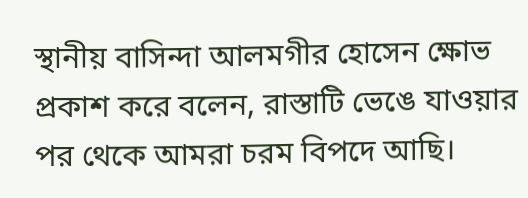স্থানীয় বাসিন্দা আলমগীর হোসেন ক্ষোভ প্রকাশ করে বলেন, রাস্তাটি ভেঙে যাওয়ার পর থেকে আমরা চরম বিপদে আছি।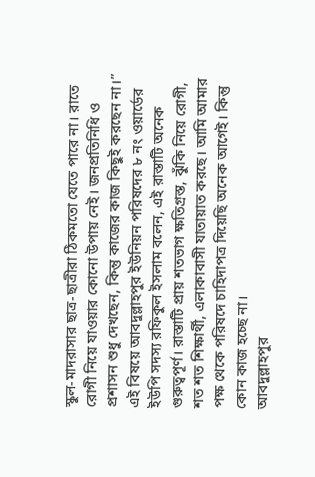স্কুল-মাদরাসার ছাত্র-ছাত্রীরা ঠিকমতো যেতে পারে না। রাতে রোগী নিয়ে যাওয়ার কোনো উপায় নেই। জনপ্রতিনিধি ও প্রশাসন শুধু দেখছেন, কিন্তু কাজের কাজ কিছুই করছেন না।”
এই বিষয়ে আবদুল্লাহপুর ইউনিয়ন পরিষদের ৮ নং ওয়ার্ডের ইউপি সদস্য রফিকুল ইসলাম বলেন, এই রাস্তাটি অনেক গুরুত্বপূর্ণ। রাস্তাটি প্রায় শতভাগ ক্ষতিগ্রস্ত, ঝুঁকি নিয়ে রোগী, শত শত শিক্ষার্থী, এলাকাবাসী যাতায়াত করছে। আমি আমার পক্ষ থেকে পরিষদে চাহিদাপত্র দিয়েছি অনেক আগেই। কিন্তু কোন কাজ হচ্ছে না।
আবদুল্লাহপুর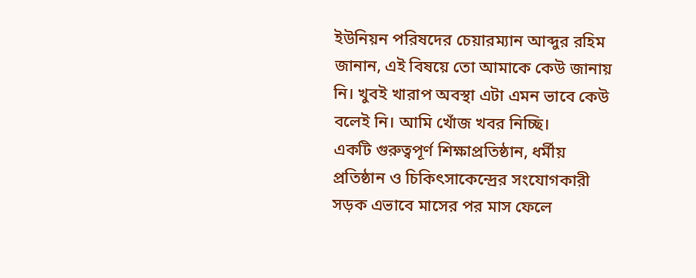ইউনিয়ন পরিষদের চেয়ারম্যান আব্দুর রহিম জানান, এই বিষয়ে তো আমাকে কেউ জানায় নি। খুবই খারাপ অবস্থা এটা এমন ভাবে কেউ বলেই নি। আমি খোঁজ খবর নিচ্ছি।
একটি গুরুত্বপূর্ণ শিক্ষাপ্রতিষ্ঠান, ধর্মীয় প্রতিষ্ঠান ও চিকিৎসাকেন্দ্রের সংযোগকারী সড়ক এভাবে মাসের পর মাস ফেলে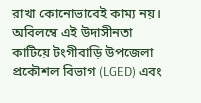রাখা কোনোভাবেই কাম্য নয়। অবিলম্বে এই উদাসীনতা কাটিয়ে টংগীবাড়ি উপজেলা প্রকৌশল বিভাগ (LGED) এবং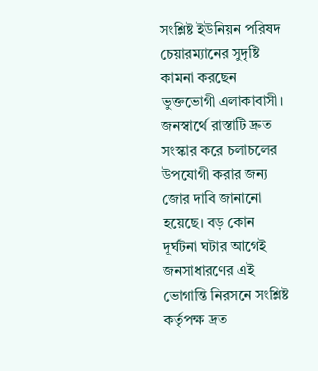সংশ্লিষ্ট ইউনিয়ন পরিষদ চেয়ারম্যানের সুদৃষ্টি কামনা করছেন ভুক্তভোগী এলাকাবাসী। জনস্বার্থে রাস্তাটি দ্রুত সংস্কার করে চলাচলের উপযোগী করার জন্য জোর দাবি জানানো হয়েছে। বড় কোন দূর্ঘটনা ঘটার আগেই জনসাধারণের এই ভোগান্তি নিরসনে সংশ্লিষ্ট কর্তৃপক্ষ দ্রত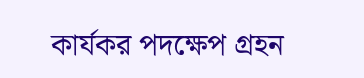কার্যকর পদক্ষেপ গ্রহন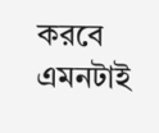করবে এমনটাই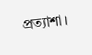প্রত্যাশা।